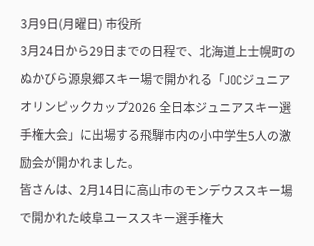3月9日(月曜日) 市役所
3月24日から29日までの日程で、北海道上士幌町のぬかびら源泉郷スキー場で開かれる「JOCジュニアオリンピックカップ2026 全日本ジュニアスキー選手権大会」に出場する飛騨市内の小中学生5人の激励会が開かれました。
皆さんは、2月14日に高山市のモンデウススキー場で開かれた岐阜ユーススキー選手権大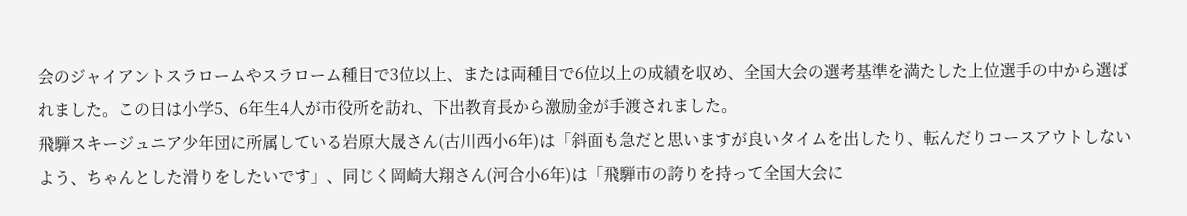会のジャイアントスラロームやスラローム種目で3位以上、または両種目で6位以上の成績を収め、全国大会の選考基準を満たした上位選手の中から選ばれました。この日は小学5、6年生4人が市役所を訪れ、下出教育長から激励金が手渡されました。
飛騨スキージュニア少年団に所属している岩原大晟さん(古川西小6年)は「斜面も急だと思いますが良いタイムを出したり、転んだりコースアウトしないよう、ちゃんとした滑りをしたいです」、同じく岡崎大翔さん(河合小6年)は「飛騨市の誇りを持って全国大会に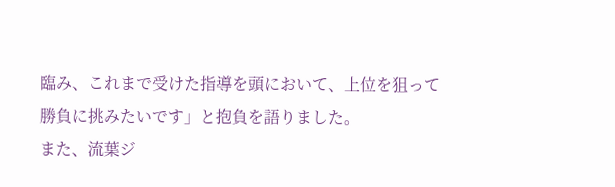臨み、これまで受けた指導を頭において、上位を狙って勝負に挑みたいです」と抱負を語りました。
また、流葉ジ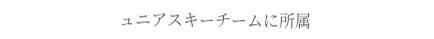ュニアスキーチームに所属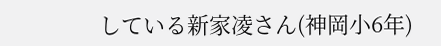している新家凌さん(神岡小6年)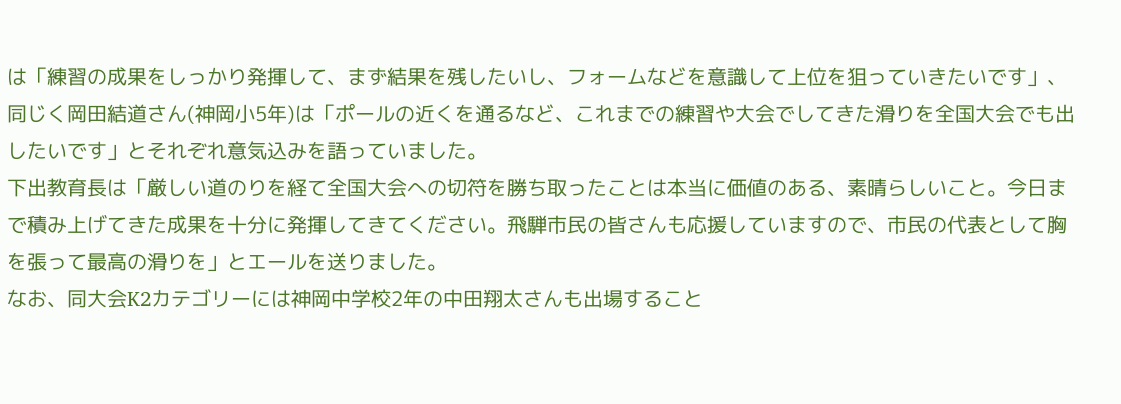は「練習の成果をしっかり発揮して、まず結果を残したいし、フォームなどを意識して上位を狙っていきたいです」、同じく岡田結道さん(神岡小5年)は「ポールの近くを通るなど、これまでの練習や大会でしてきた滑りを全国大会でも出したいです」とそれぞれ意気込みを語っていました。
下出教育長は「厳しい道のりを経て全国大会への切符を勝ち取ったことは本当に価値のある、素晴らしいこと。今日まで積み上げてきた成果を十分に発揮してきてください。飛騨市民の皆さんも応援していますので、市民の代表として胸を張って最高の滑りを」とエールを送りました。
なお、同大会K2カテゴリーには神岡中学校2年の中田翔太さんも出場すること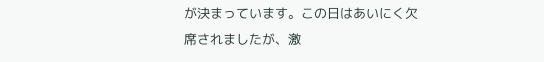が決まっています。この日はあいにく欠席されましたが、激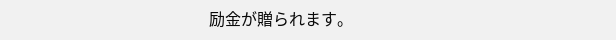励金が贈られます。